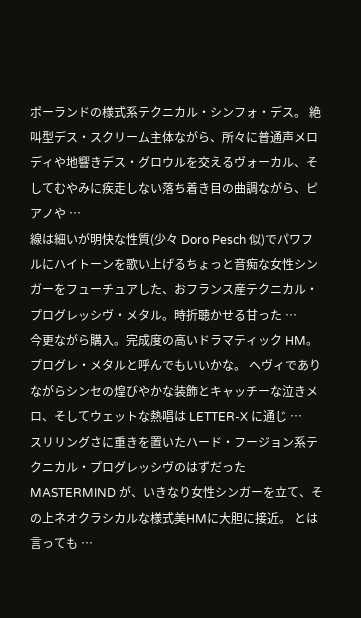ポーランドの様式系テクニカル・シンフォ・デス。 絶叫型デス・スクリーム主体ながら、所々に普通声メロディや地響きデス・グロウルを交えるヴォーカル、そしてむやみに疾走しない落ち着き目の曲調ながら、ピアノや …
線は細いが明快な性質(少々 Doro Pesch 似)でパワフルにハイトーンを歌い上げるちょっと音痴な女性シンガーをフューチュアした、おフランス産テクニカル・プログレッシヴ・メタル。時折聴かせる甘った …
今更ながら購入。完成度の高いドラマティック HM。プログレ・メタルと呼んでもいいかな。 ヘヴィでありながらシンセの煌びやかな装飾とキャッチーな泣きメロ、そしてウェットな熱唱は LETTER-X に通じ …
スリリングさに重きを置いたハード・フージョン系テクニカル・プログレッシヴのはずだった MASTERMIND が、いきなり女性シンガーを立て、その上ネオクラシカルな様式美HMに大胆に接近。 とは言っても …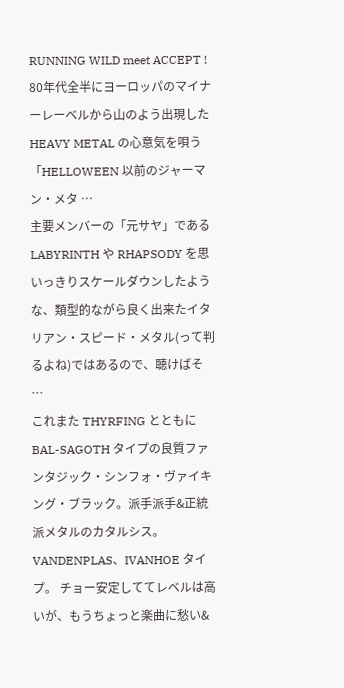RUNNING WILD meet ACCEPT ! 80年代全半にヨーロッパのマイナーレーベルから山のよう出現した HEAVY METAL の心意気を唄う「HELLOWEEN 以前のジャーマン・メタ …
主要メンバーの「元サヤ」である LABYRINTH や RHAPSODY を思いっきりスケールダウンしたような、類型的ながら良く出来たイタリアン・スピード・メタル(って判るよね)ではあるので、聴けばそ …
これまた THYRFING とともに BAL-SAGOTH タイプの良質ファンタジック・シンフォ・ヴァイキング・ブラック。派手派手&正統派メタルのカタルシス。
VANDENPLAS、IVANHOE タイプ。 チョー安定しててレベルは高いが、もうちょっと楽曲に愁い&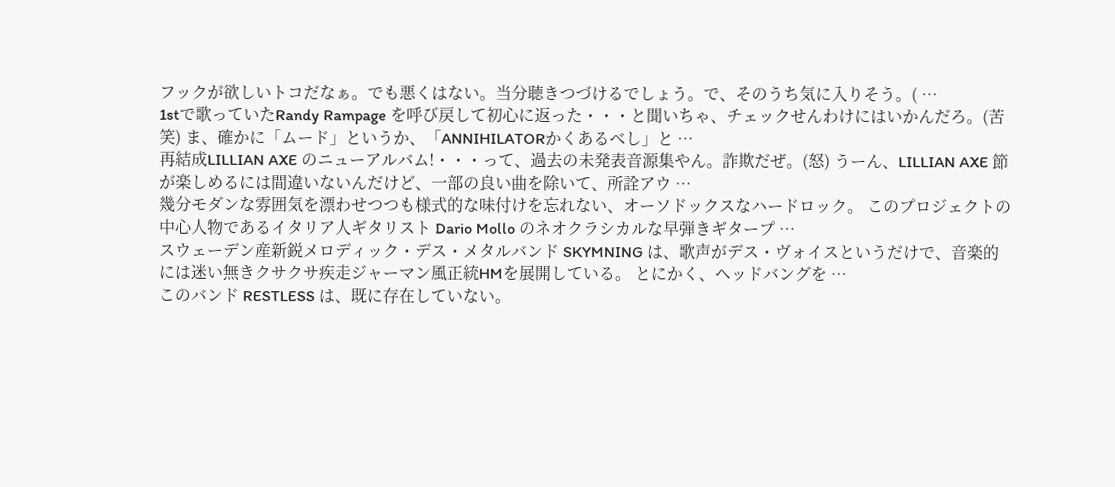フックが欲しいトコだなぁ。でも悪くはない。当分聴きつづけるでしょう。で、そのうち気に入りそう。( …
1stで歌っていたRandy Rampage を呼び戻して初心に返った・・・と聞いちゃ、チェックせんわけにはいかんだろ。(苦笑) ま、確かに「ムード」というか、「ANNIHILATORかくあるべし」と …
再結成LILLIAN AXE のニューアルバム!・・・って、過去の未発表音源集やん。詐欺だぜ。(怒) うーん、LILLIAN AXE 節が楽しめるには間違いないんだけど、一部の良い曲を除いて、所詮アウ …
幾分モダンな雰囲気を漂わせつつも様式的な味付けを忘れない、オーソドックスなハードロック。 このプロジェクトの中心人物であるイタリア人ギタリスト Dario Mollo のネオクラシカルな早弾きギタープ …
スウェーデン産新鋭メロディック・デス・メタルバンド SKYMNING は、歌声がデス・ヴォイスというだけで、音楽的には迷い無きクサクサ疾走ジャーマン風正統HMを展開している。 とにかく、ヘッドバングを …
このバンド RESTLESS は、既に存在していない。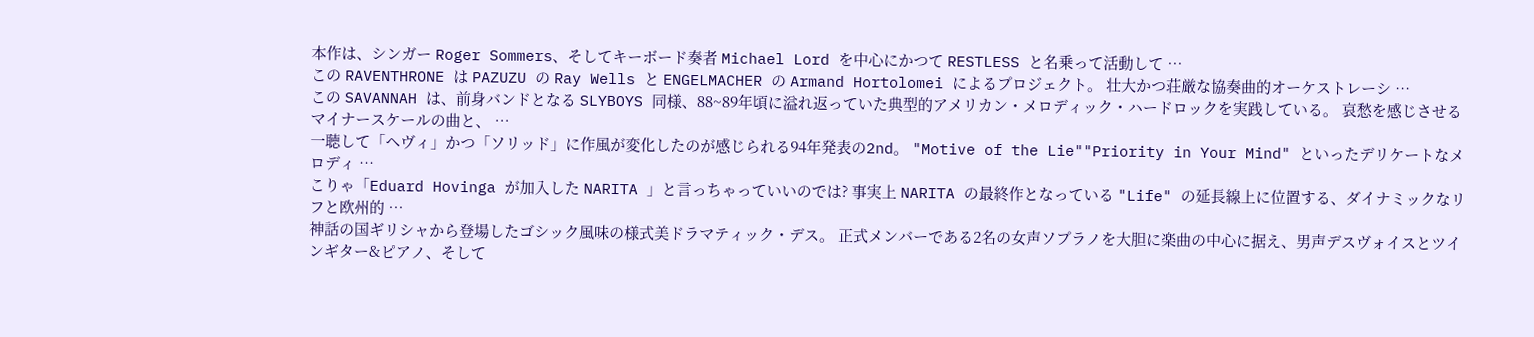本作は、シンガー Roger Sommers、そしてキーボード奏者 Michael Lord を中心にかつて RESTLESS と名乗って活動して …
この RAVENTHRONE は PAZUZU の Ray Wells と ENGELMACHER の Armand Hortolomei によるプロジェクト。 壮大かつ荘厳な協奏曲的オーケストレーシ …
この SAVANNAH は、前身バンドとなる SLYBOYS 同様、88~89年頃に溢れ返っていた典型的アメリカン・メロディック・ハードロックを実践している。 哀愁を感じさせるマイナースケールの曲と、 …
一聴して「ヘヴィ」かつ「ソリッド」に作風が変化したのが感じられる94年発表の2nd。 "Motive of the Lie""Priority in Your Mind" といったデリケートなメロディ …
こりゃ「Eduard Hovinga が加入した NARITA 」と言っちゃっていいのでは? 事実上 NARITA の最終作となっている "Life" の延長線上に位置する、ダイナミックなリフと欧州的 …
神話の国ギリシャから登場したゴシック風味の様式美ドラマティック・デス。 正式メンバーである2名の女声ソプラノを大胆に楽曲の中心に据え、男声デスヴォイスとツインギター&ピアノ、そして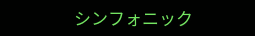シンフォニック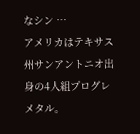なシン …
アメリカはテキサス州サンアントニオ出身の4人組プログレメタル。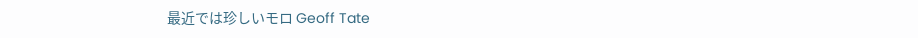最近では珍しいモロ Geoff Tate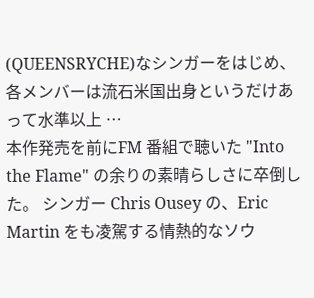(QUEENSRYCHE)なシンガーをはじめ、各メンバーは流石米国出身というだけあって水準以上 …
本作発売を前にFM 番組で聴いた "Into the Flame" の余りの素晴らしさに卒倒した。 シンガー Chris Ousey の、Eric Martin をも凌駕する情熱的なソウ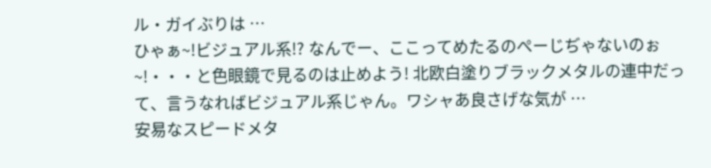ル・ガイぶりは …
ひゃぁ~!ビジュアル系!? なんでー、ここってめたるのぺーじぢゃないのぉ~!・・・と色眼鏡で見るのは止めよう! 北欧白塗りブラックメタルの連中だって、言うなればビジュアル系じゃん。ワシャあ良さげな気が …
安易なスピードメタ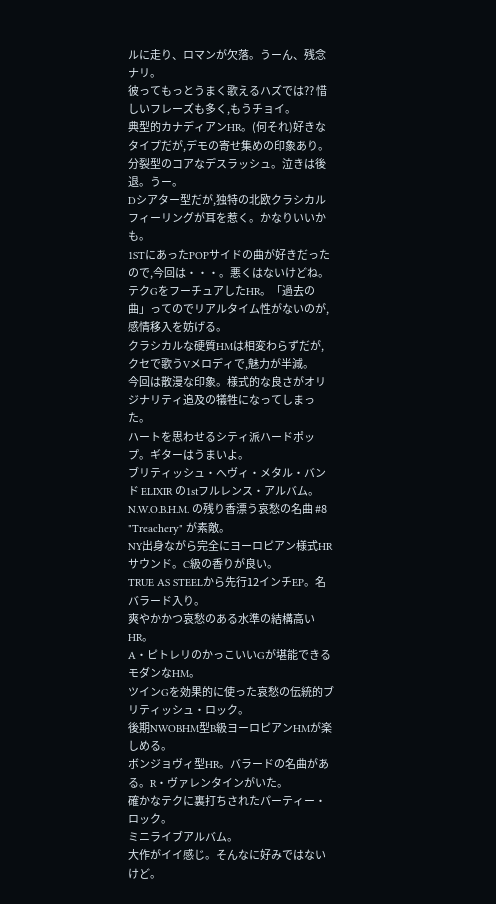ルに走り、ロマンが欠落。うーん、残念ナリ。
彼ってもっとうまく歌えるハズでは?? 惜しいフレーズも多く,もうチョイ。
典型的カナディアンHR。(何それ)好きなタイプだが,デモの寄せ集めの印象あり。
分裂型のコアなデスラッシュ。泣きは後退。うー。
Dシアター型だが,独特の北欧クラシカルフィーリングが耳を惹く。かなりいいかも。
1STにあったPOPサイドの曲が好きだったので,今回は・・・。悪くはないけどね。
テクGをフーチュアしたHR。「過去の曲」ってのでリアルタイム性がないのが,感情移入を妨げる。
クラシカルな硬質HMは相変わらずだが,クセで歌うVメロディで,魅力が半減。
今回は散漫な印象。様式的な良さがオリジナリティ追及の犠牲になってしまった。
ハートを思わせるシティ派ハードポップ。ギターはうまいよ。
ブリティッシュ・へヴィ・メタル・バンド ELIXIR の1stフルレンス・アルバム。N.W.O.B.H.M. の残り香漂う哀愁の名曲 #8 "Treachery" が素敵。
NY出身ながら完全にヨーロピアン様式HRサウンド。C級の香りが良い。
TRUE AS STEELから先行12インチEP。名バラード入り。
爽やかかつ哀愁のある水準の結構高いHR。
A・ピトレリのかっこいいGが堪能できるモダンなHM。
ツインGを効果的に使った哀愁の伝統的ブリティッシュ・ロック。
後期NWOBHM型B級ヨーロピアンHMが楽しめる。
ボンジョヴィ型HR。バラードの名曲がある。R・ヴァレンタインがいた。
確かなテクに裏打ちされたパーティー・ロック。
ミニライブアルバム。
大作がイイ感じ。そんなに好みではないけど。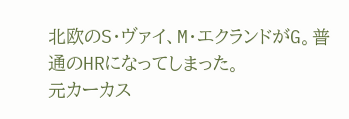北欧のS・ヴァイ、M・エクランドがG。普通のHRになってしまった。
元カーカス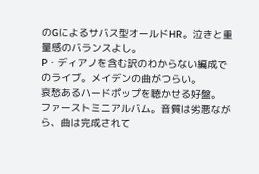のGによるサバス型オールドHR。泣きと重量感のバランスよし。
P・ディアノを含む訳のわからない編成でのライブ。メイデンの曲がつらい。
哀愁あるハードポップを聴かせる好盤。
ファーストミニアルバム。音質は劣悪ながら、曲は完成されて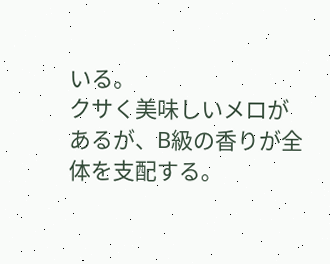いる。
クサく美味しいメロがあるが、B級の香りが全体を支配する。